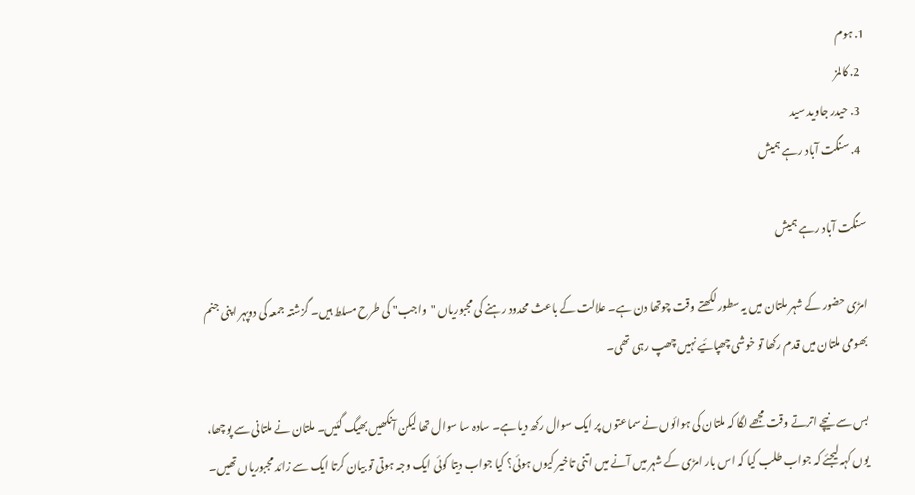1. ہوم
  2. کالمز
  3. حیدر جاوید سید
  4. سنگت آباد رہے ہمیش

سنگت آباد رہے ہمیش

امڑی حضور کے شہر ملتان میں یہ سطور لکھتے وقت چوتھا دن ہے۔ علالت کے باعث محدود رہنے کی مجبوریاں "واجب" کی طرح مسلط ہیں۔ گزشتہ جمعہ کی دوپہر اپنی جنم بھومی ملتان میں قدم رکھا تو خوشی چھپائیے نہیں چھپ رہی تھی۔

بس سے نیچے اترتے وقت مجھے لگا کہ ملتان کی ہوائوں نے سماعتوں پر ایک سوال رکھ دیا ہے۔ سادہ سا سوال تھا لیکن آنکھیں بھیگ گئیں۔ ملتان نے ملتانی سے پوچھا، یوں کہہ لیجئے کہ جواب طلب کیا کہ اس بار امڑی کے شہر میں آنے میں اتنی تاخیر کیوں ہوئی؟ کیا جواب دیتا کوئی ایک وجہ ہوتی تو بیان کرتا ایک سے زائد مجبوریاں تھیں۔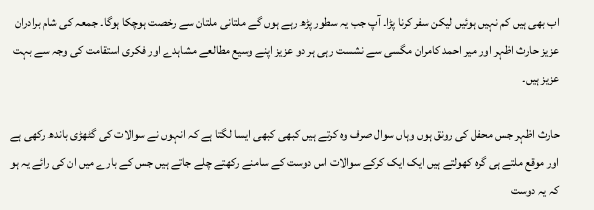اب بھی ہیں کم نہیں ہوئیں لیکن سفر کرنا پڑا۔ آپ جب یہ سطور پڑھ رہے ہوں گے ملتانی ملتان سے رخصت ہوچکا ہوگا۔ جمعہ کی شام برادران عزیز حارث اظہر اور میر احمد کامران مگسی سے نشست رہی ہر دو عزیز اپنے وسیع مطالعے مشاہدے اور فکری استقامت کی وجہ سے بہت عزیز ہیں۔

حارث اظہر جس محفل کی رونق ہوں وہاں سوال صرف وہ کرتے ہیں کبھی کبھی ایسا لگتا ہے کہ انہوں نے سوالات کی گٹھڑی باندھ رکھی ہے اور موقع ملتے ہی گرہ کھولتے ہیں ایک ایک کرکے سوالات اس دوست کے سامنے رکھتے چلے جاتے ہیں جس کے بارے میں ان کی رائے یہ ہو کہ یہ دوست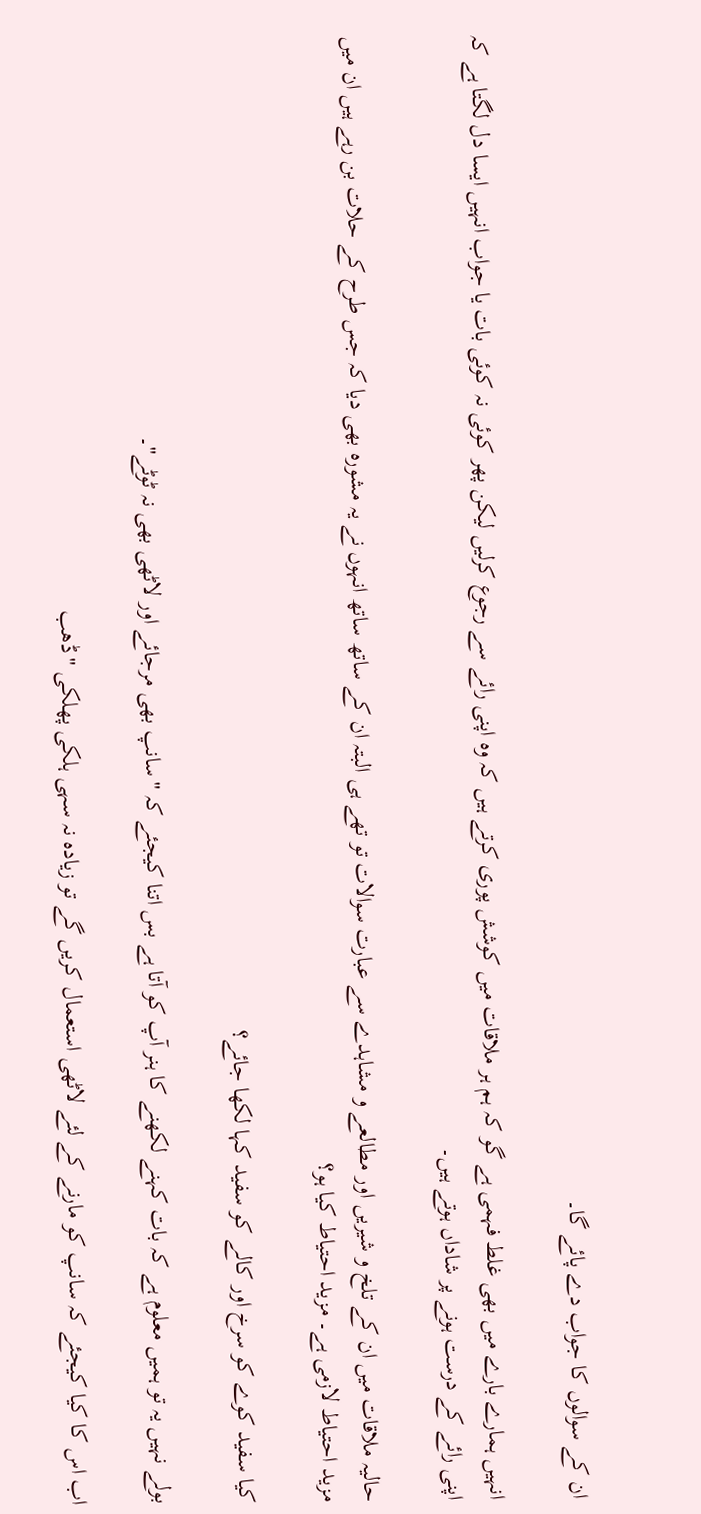ان کے سوالوں کا جواب دے پائے گا۔

انہیں ہمارے بارے میں بھی غلط فہمی ہے گو کہ ہم ہر ملاقات میں کوشش پوری کرتے ہیں کہ وہ اپنی رائے سے رجوع کرلیں لیکن پھر کوئی نہ کوئی بات یا جواب انہیں ایسا دل لگتا ہے کہ اپنی رائے کے درست ہونے پر شاداں ہوتے ہیں۔

حالیہ ملاقات میں ان کے تلخ و شیریں اور مطالعے و مشاہدے سے عبارت سوالات تو تھے ہی البتہ ان کے ساتھ ساتھ انہوں نے یہ مشورہ بھی دیا کہ جس طرح کے حلات بن رہے ہیں ان میں مزید احتیاط لازمی ہے۔ مزید احتیاط کیا ہو؟

کیا سفید کوے کو سرخ اور کالے کو سفید کہا لکھا جائے؟

بولے نہیں یہ تو ہمیں معلوم ہے کہ بات کہنے لکھنے کا ہنر آپ کو آتا ہے بس اتنا کیجئے کہ "سانپ بھی مرجائے اور لاٹھی بھی نہ ٹوٹے"۔

اب اس کا کیا کیجئے کہ سانپ کو مارنے کے لئے لاٹھی استعمال کریں گے تو زیادہ نہ سہی ہلکی پھلکی "ڈھب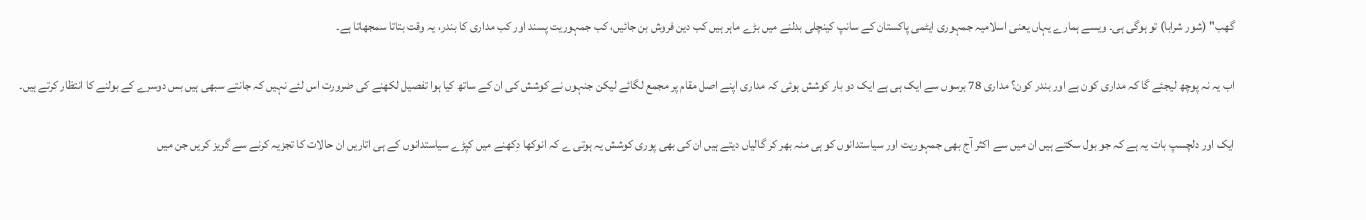گھب" (شور شرابا) تو ہوگی ہی۔ ویسے ہمارے یہاں یعنی اسلامیہ جمہوری ایٹمی پاکستان کے سانپ کینچلی بدلنے میں بڑے ماہر ہیں کب دین فروش بن جائیں، کب جمہوریت پسند اور کب مداری کا بندر، یہ وقت بتاتا سمجھاتا ہے۔

اب یہ نہ پوچھ لیجئے گا کہ مداری کون ہے اور بندر کون؟ مداری 78 برسوں سے ایک ہی ہے ایک دو بار کوشش ہوئی کہ مداری اپنے اصل مقام پر مجمع لگائے لیکن جنہوں نے کوشش کی ان کے ساتھ کیا ہوا تفصیل لکھنے کی ضرورت اس لئے نہیں کہ جانتے سبھی ہیں بس دوسرے کے بولنے کا انتظار کرتے ہیں۔

ایک اور دلچسپ بات یہ ہے کہ جو بول سکتے ہیں ان میں سے اکثر آج بھی جمہوریت اور سیاستدانوں کو ہی منہ بھر کر گالیاں دیتے ہیں ان کی بھی پوری کوشش یہ ہوتی ے کہ انوکھا دِکھنے میں کپڑے سیاستدانوں کے ہی اتاریں ان حالات کا تجزیہ کرنے سے گریز کریں جن میں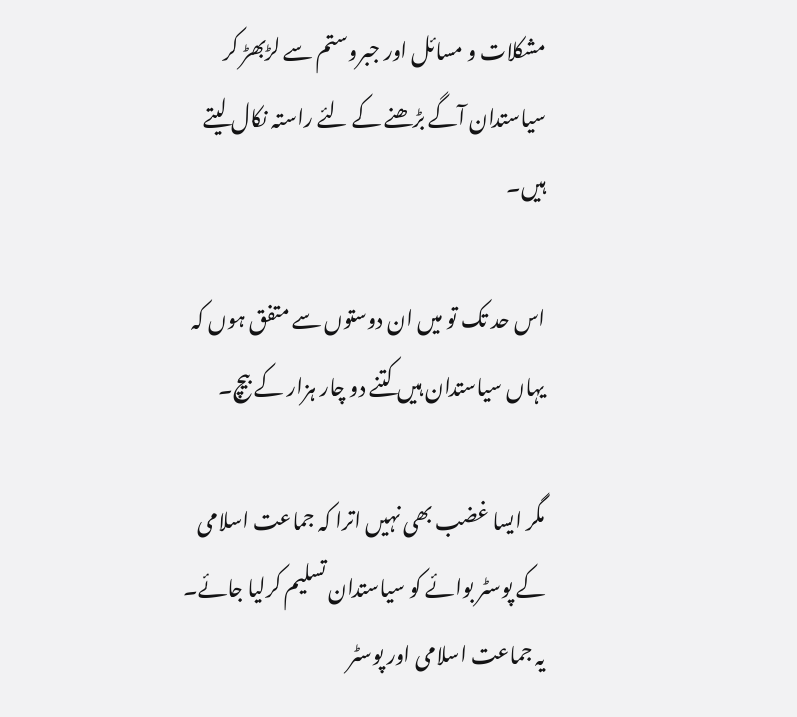مشکلات و مسائل اور جبروستم سے لڑبھڑ کر سیاستدان آگے بڑھنے کے لئے راستہ نکال لیتے ہیں۔

اس حد تک تو میں ان دوستوں سے متفق ہوں کہ یہاں سیاستدان ہیں کتنے دو چار ہزار کے بیچ۔

مگر ایسا غضب بھی نہیں اترا کہ جماعت اسلامی کے پوسٹر بوائے کو سیاستدان تسلیم کرلیا جائے۔ یہ جماعت اسلامی اور پوسٹر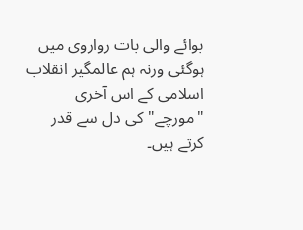بوائے والی بات رواروی میں ہوگئی ورنہ ہم عالمگیر انقلاب اسلامی کے اس آخری "مورچے" کی دل سے قدر کرتے ہیں۔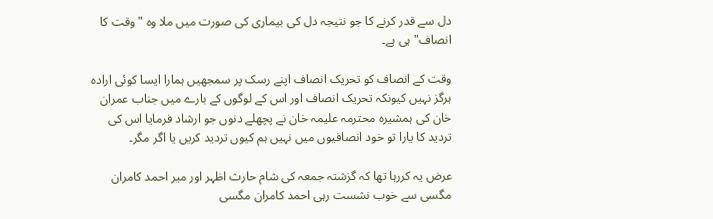دل سے قدر کرنے کا جو نتیجہ دل کی بیماری کی صورت میں ملا وہ "وقت کا انصاف" ہی ہے۔

وقت کے انصاف کو تحریک انصاف اپنے رسک پر سمجھیں ہمارا ایسا کوئی ارادہ ہرگز نہیں کیونکہ تحریک انصاف اور اس کے لوگوں کے بارے میں جناب عمران خان کی ہمشیرہ محترمہ علیمہ خان نے پچھلے دنوں جو ارشاد فرمایا اس کی تردید کا یارا تو خود انصافیوں میں نہیں ہم کیوں تردید کریں یا اگر مگر۔

عرض یہ کررہا تھا کہ گزشتہ جمعہ کی شام حارث اظہر اور میر احمد کامران مگسی سے خوب نشست رہی احمد کامران مگسی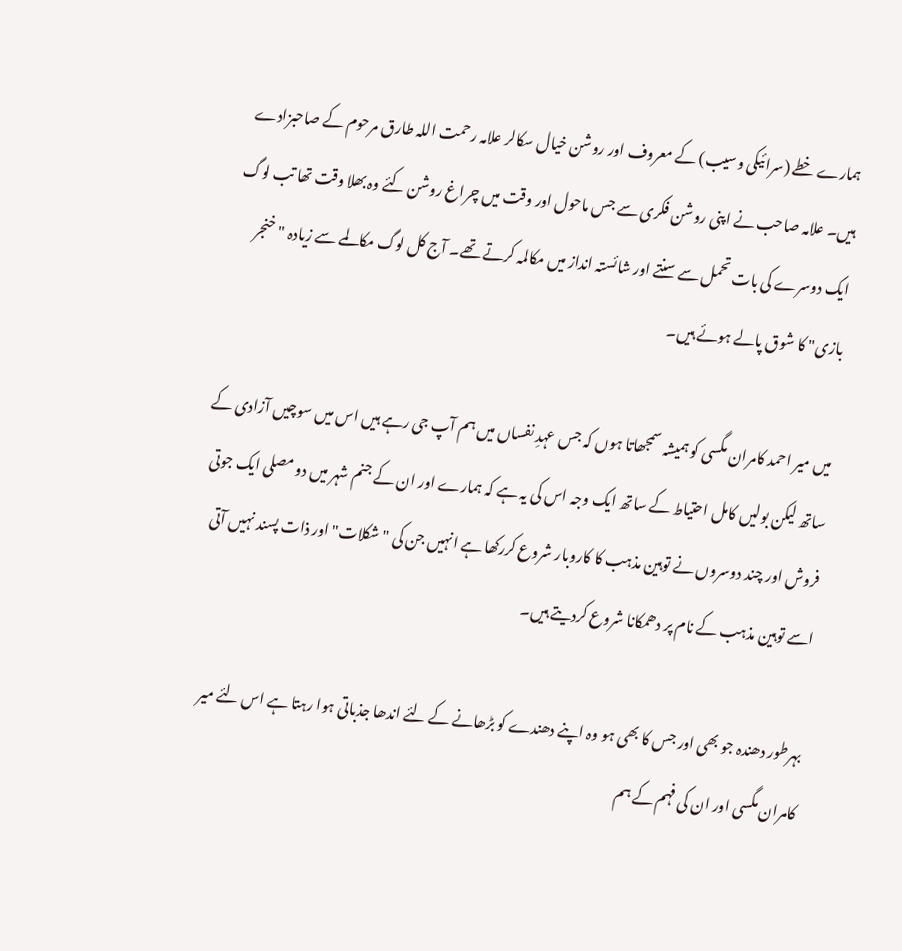ہمارے خطے (سرائیکی وسیب) کے معروف اور روشن خیال سکالر علامہ رحمت اللہ طارق مرحوم کے صاحبزادے ہیں۔ علامہ صاحب نے اپنی روشن فکری سے جس ماحول اور وقت میں چراغ روشن کئے وہ بھلا وقت تھا تب لوگ ایک دوسرے کی بات تحمل سے سنتے اور شائستہ انداز میں مکالمہ کرتے تھے۔ آج کل لوگ مکالمے سے زیادہ "خنجر بازی" کا شوق پالے ہوئے ہیں۔

میں میر احمد کامران مگسی کو ہمیشہ سمجھاتا ہوں کہ جس عہدِ نفساں میں ہم آپ جی رہے ہیں اس میں سوچیں آزادی کے ساتھ لیکن بولیں کامل احتیاط کے ساتھ ایک وجہ اس کی یہ ہے کہ ہمارے اور ان کے جنم شہر میں دو مصلی ایک جوتی فروش اور چند دوسروں نے توہین مذہب کا کاروبار شروع کررکھا ہے انہیں جن کی "شکلات" اور ذات پسند نہیں آتی اسے توہین مذہب کے نام پر دھمکانا شروع کردیتے ہیں۔

بہرطور دھندہ جو بھی اور جس کا بھی ہو وہ اپنے دھندے کو بڑھانے کے لئے اندھا جذباتی ہوا رہتا ہے اس لئے میر کامران مگسی اور ان کی فہم کے ہم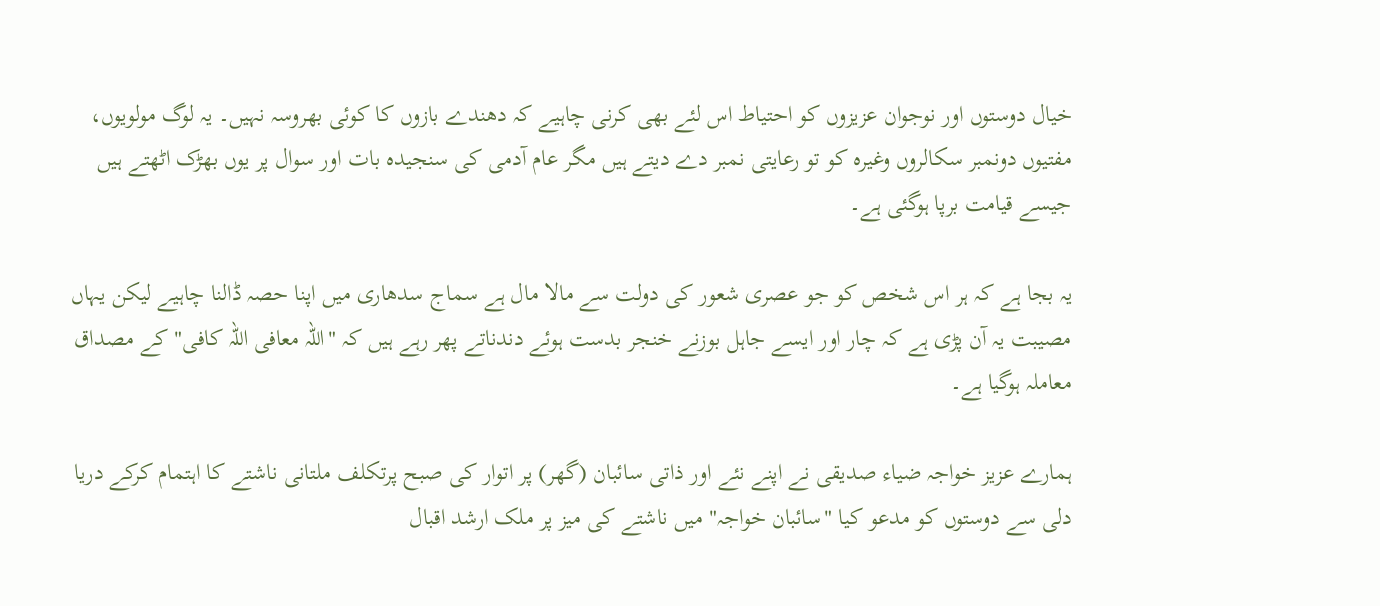خیال دوستوں اور نوجوان عزیزوں کو احتیاط اس لئے بھی کرنی چاہیے کہ دھندے بازوں کا کوئی بھروسہ نہیں۔ یہ لوگ مولویوں، مفتیوں دونمبر سکالروں وغیرہ کو تو رعایتی نمبر دے دیتے ہیں مگر عام آدمی کی سنجیدہ بات اور سوال پر یوں بھڑک اٹھتے ہیں جیسے قیامت برپا ہوگئی ہے۔

یہ بجا ہے کہ ہر اس شخص کو جو عصری شعور کی دولت سے مالا مال ہے سماج سدھاری میں اپنا حصہ ڈالنا چاہیے لیکن یہاں مصیبت یہ آن پڑی ہے کہ چار اور ایسے جاہل بوزنے خنجر بدست ہوئے دندناتے پھر رہے ہیں کہ "اللہ معافی اللہ کافی" کے مصداق معاملہ ہوگیا ہے۔

ہمارے عزیز خواجہ ضیاء صدیقی نے اپنے نئے اور ذاتی سائبان (گھر) پر اتوار کی صبح پرتکلف ملتانی ناشتے کا اہتمام کرکے دریا دلی سے دوستوں کو مدعو کیا "سائبان خواجہ" میں ناشتے کی میز پر ملک ارشد اقبال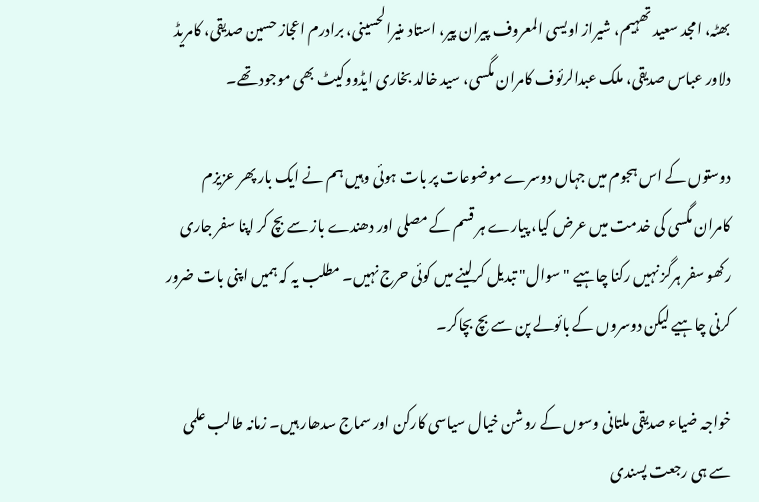بھٹہ، امجد سعید تھہیم، شیراز اویسی المعروف پیران پیر، استاد منیرالحسینی، برادرم اعجاز حسین صدیقی، کامریڈ دلاور عباس صدیقی، ملک عبدالرئوف کامران مگسی، سید خالد بخاری ایڈووکیٹ بھی موجود تھے۔

دوستوں کے اس ہجوم میں جہاں دوسرے موضوعات پر بات ہوئی وہیں ہم نے ایک بار پھر عزیزم کامران مگسی کی خدمت میں عرض کیا، پیارے ہر قسم کے مصلی اور دھندے باز سے بچ کر اپنا سفر جاری رکھو سفر ہرگز نہیں رکنا چاہیے "سوال" تبدیل کرلینے میں کوئی حرج نہیں۔ مطلب یہ کہ ہمیں اپنی بات ضرور کرنی چاہیے لیکن دوسروں کے بائولے پن سے بچ بچاکر۔

خواجہ ضیاء صدیقی ملتانی وسوں کے روشن خیال سیاسی کارکن اور سماج سدھار ہیں۔ زمانہ طالب علمی سے ہی رجعت پسندی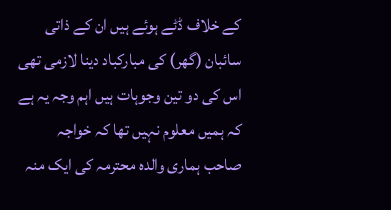کے خلاف ڈٹے ہوئے ہیں ان کے ذاتی سائبان (گھر) کی مبارکباد دینا لازمی تھی اس کی دو تین وجوہات ہیں اہم وجہ یہ ہے کہ ہمیں معلوم نہیں تھا کہ خواجہ صاحب ہماری والدہ محترمہ کی ایک منہ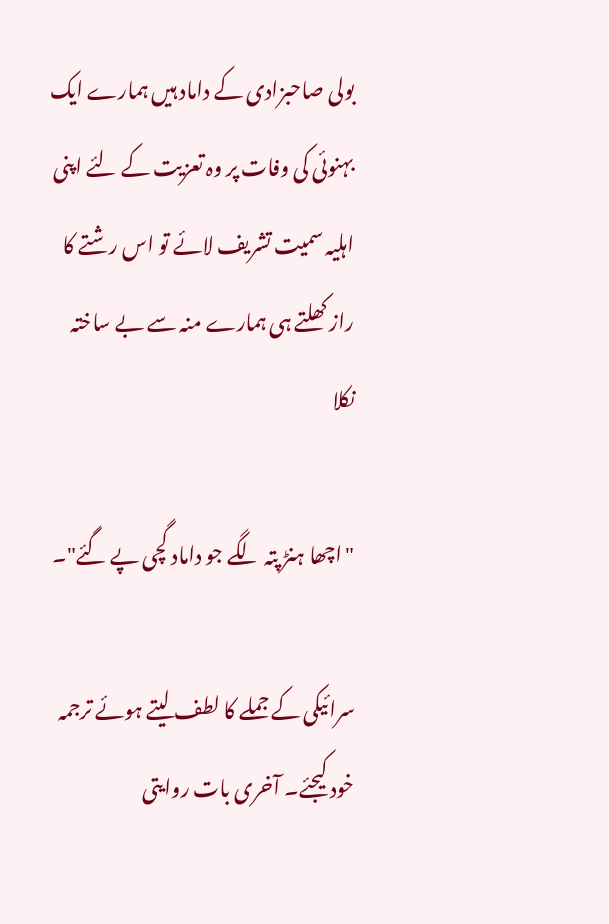بولی صاحبزادی کے داماد ہیں ہمارے ایک بہنوئی کی وفات پر وہ تعزیت کے لئے اپنی اہلیہ سمیت تشریف لائے تو اس رشتے کا راز کھلتے ہی ہمارے منہ سے بے ساختہ نکلا

"اچھا ہنڑ پتہ لگے جو داماد گچی پے گئے"۔

سرائیکی کے جملے کا لطف لیتے ہوئے ترجمہ خود کیجئے۔ آخری بات روایتی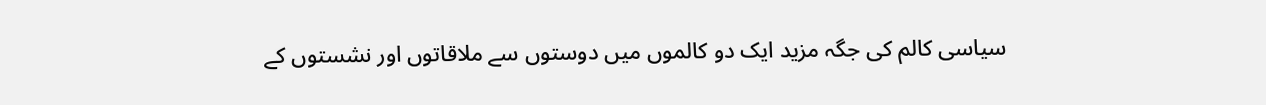سیاسی کالم کی جگہ مزید ایک دو کالموں میں دوستوں سے ملاقاتوں اور نشستوں کے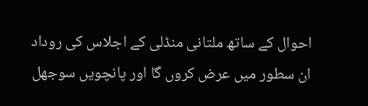احوال کے ساتھ ملتانی منڈلی کے اجلاس کی روداد ان سطور میں عرض کروں گا اور پانچویں سوجھل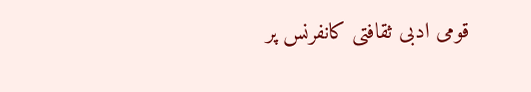قومی ادبی ثقافتی کانفرنس پر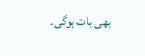بھی بات ہوگی۔